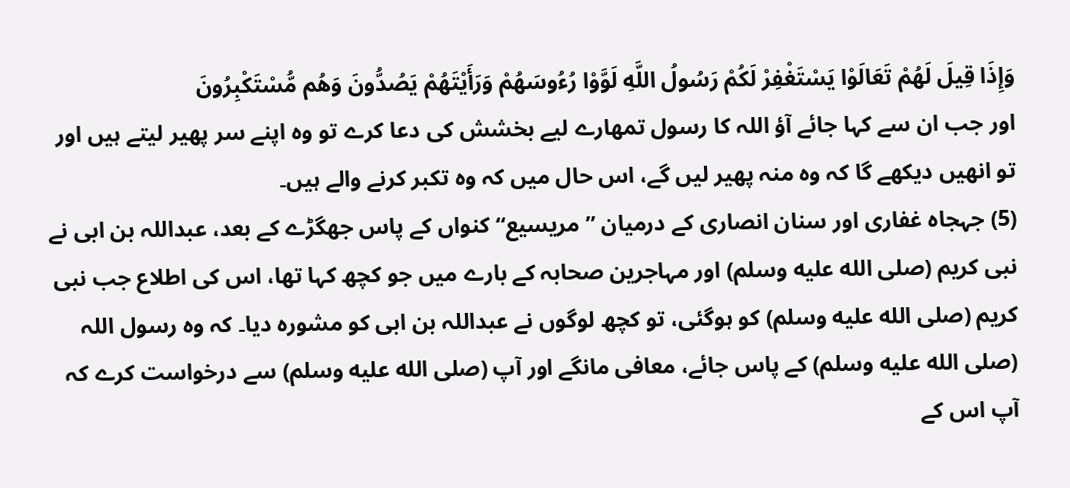وَإِذَا قِيلَ لَهُمْ تَعَالَوْا يَسْتَغْفِرْ لَكُمْ رَسُولُ اللَّهِ لَوَّوْا رُءُوسَهُمْ وَرَأَيْتَهُمْ يَصُدُّونَ وَهُم مُّسْتَكْبِرُونَ
اور جب ان سے کہا جائے آؤ اللہ کا رسول تمھارے لیے بخشش کی دعا کرے تو وہ اپنے سر پھیر لیتے ہیں اور تو انھیں دیکھے گا کہ وہ منہ پھیر لیں گے، اس حال میں کہ وہ تکبر کرنے والے ہیں۔
(5) جہجاہ غفاری اور سنان انصاری کے درمیان ” مریسیع“ کنواں کے پاس جھگڑے کے بعد، عبداللہ بن ابی نے نبی کریم (صلى الله عليه وسلم) اور مہاجرین صحابہ کے بارے میں جو کچھ کہا تھا، اس کی اطلاع جب نبی کریم (صلى الله عليه وسلم) کو ہوگئی، تو کچھ لوگوں نے عبداللہ بن ابی کو مشورہ دیا۔ کہ وہ رسول اللہ (صلى الله عليه وسلم) کے پاس جائے، معافی مانگے اور آپ (صلى الله عليه وسلم) سے درخواست کرے کہ آپ اس کے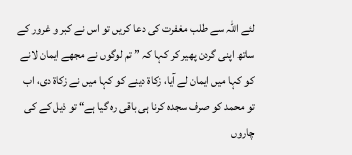لئے اللہ سے طلب مغفرت کی دعا کریں تو اس نے کبر و غرور کے ساتھ اپنی گردن پھیر کر کہا کہ ” تم لوگوں نے مجھے ایمان لانے کو کہا میں ایمان لے آیا، زکاۃ دینے کو کہا میں نے زکاۃ دی، اب تو محمد کو صرف سجدہ کرنا ہی باقی رہ گیا ہے“ تو ذیل کے کی چاروں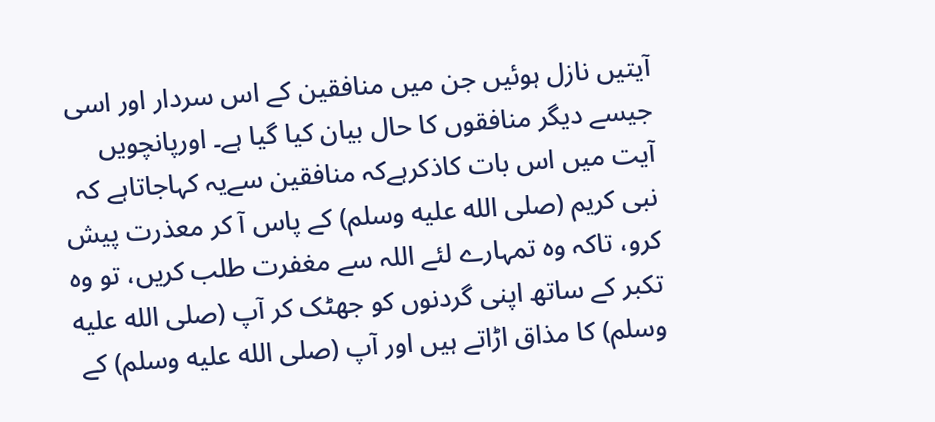آیتیں نازل ہوئیں جن میں منافقین کے اس سردار اور اسی جیسے دیگر منافقوں کا حال بیان کیا گیا ہے۔ اورپانچویں آیت میں اس بات کاذکرہےکہ منافقین سےیہ کہاجاتاہے کہ نبی کریم (صلى الله عليه وسلم) کے پاس آ کر معذرت پیش کرو، تاکہ وہ تمہارے لئے اللہ سے مغفرت طلب کریں، تو وہ تکبر کے ساتھ اپنی گردنوں کو جھٹک کر آپ (صلى الله عليه وسلم) کا مذاق اڑاتے ہیں اور آپ (صلى الله عليه وسلم) کے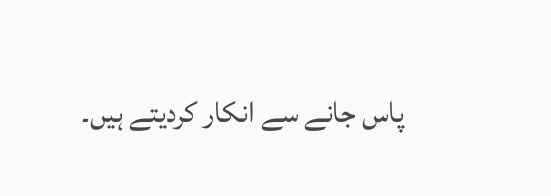پاس جانے سے انکار کردیتے ہیں۔